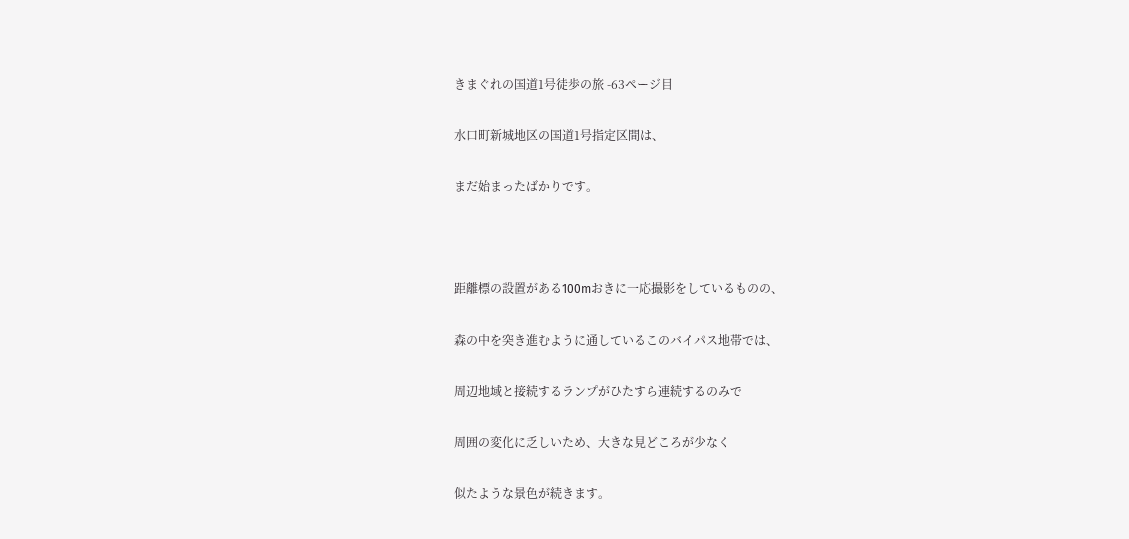きまぐれの国道1号徒歩の旅 -63ページ目

水口町新城地区の国道1号指定区間は、

まだ始まったばかりです。



距離標の設置がある100mおきに一応撮影をしているものの、

森の中を突き進むように通しているこのバイパス地帯では、

周辺地域と接続するランプがひたすら連続するのみで

周囲の変化に乏しいため、大きな見どころが少なく

似たような景色が続きます。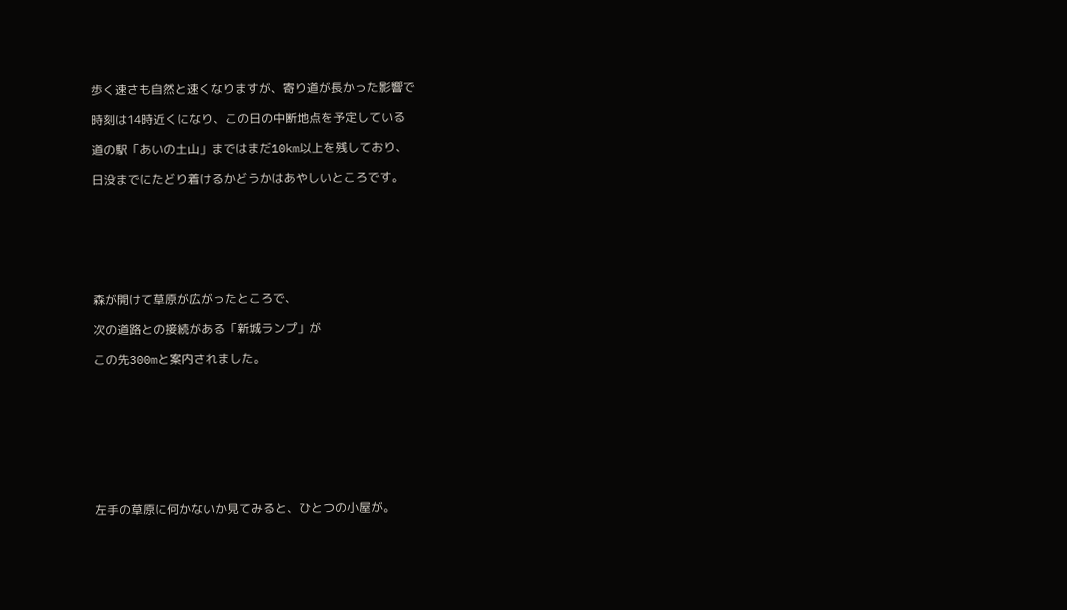歩く速さも自然と速くなりますが、寄り道が長かった影響で

時刻は14時近くになり、この日の中断地点を予定している

道の駅「あいの土山」まではまだ10km以上を残しており、

日没までにたどり着けるかどうかはあやしいところです。







森が開けて草原が広がったところで、

次の道路との接続がある「新城ランプ」が

この先300mと案内されました。









左手の草原に何かないか見てみると、ひとつの小屋が。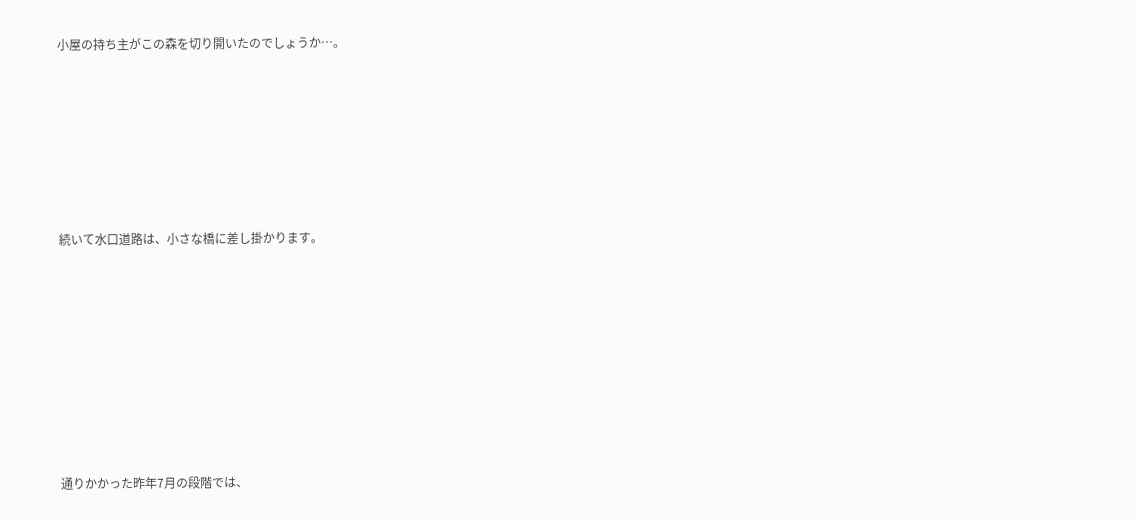小屋の持ち主がこの森を切り開いたのでしょうか…。







続いて水口道路は、小さな橋に差し掛かります。









通りかかった昨年7月の段階では、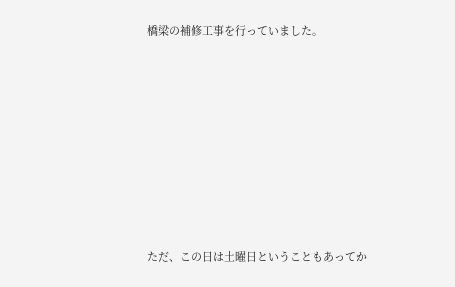橋梁の補修工事を行っていました。









ただ、この日は土曜日ということもあってか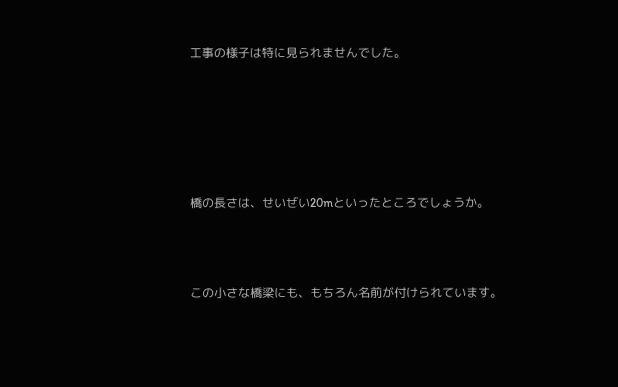工事の様子は特に見られませんでした。









橋の長さは、せいぜい20mといったところでしょうか。





この小さな橋梁にも、もちろん名前が付けられています。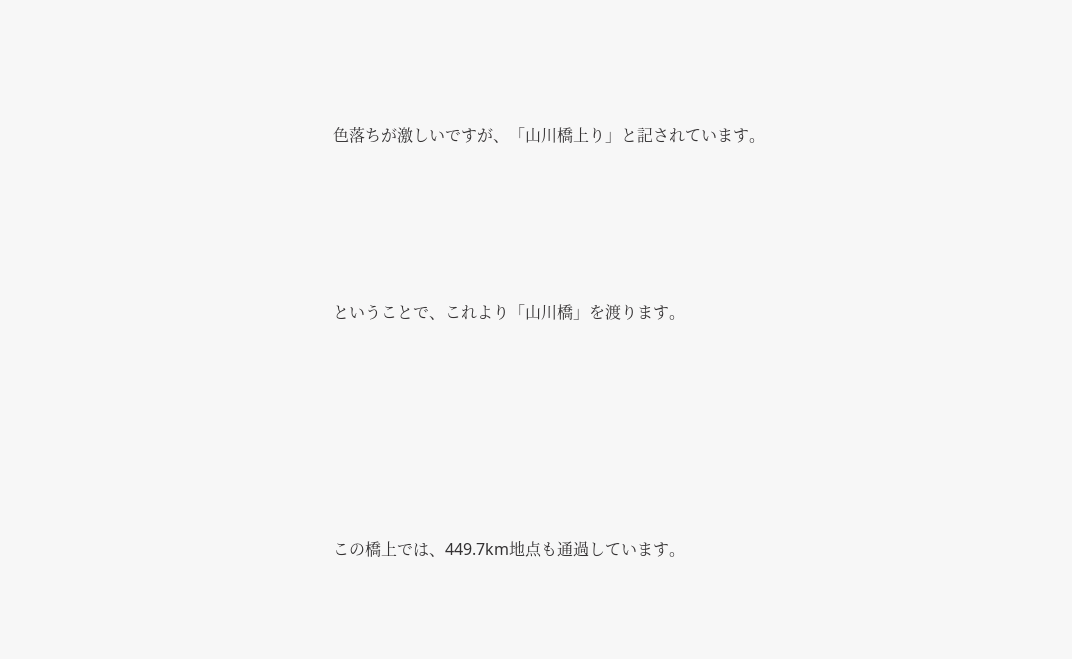色落ちが激しいですが、「山川橋上り」と記されています。





ということで、これより「山川橋」を渡ります。







この橋上では、449.7km地点も通過しています。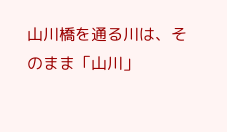山川橋を通る川は、そのまま「山川」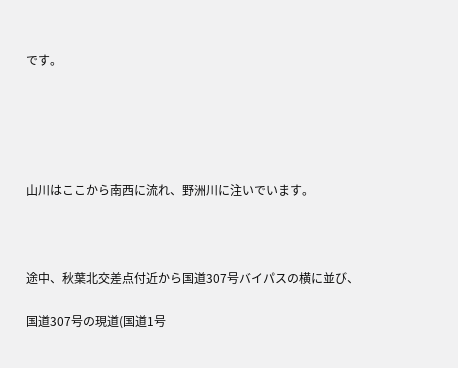です。





山川はここから南西に流れ、野洲川に注いでいます。



途中、秋葉北交差点付近から国道307号バイパスの横に並び、

国道307号の現道(国道1号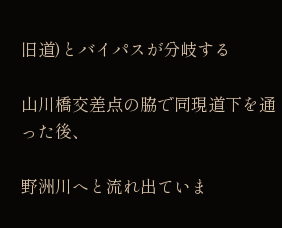旧道)とバイパスが分岐する

山川橋交差点の脇で同現道下を通った後、

野洲川へと流れ出ていま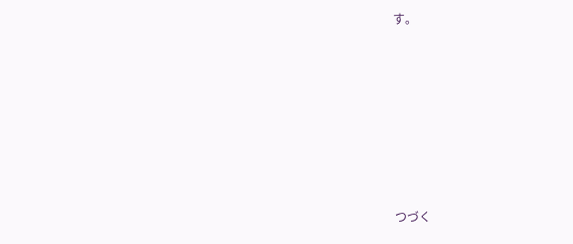す。







つづく